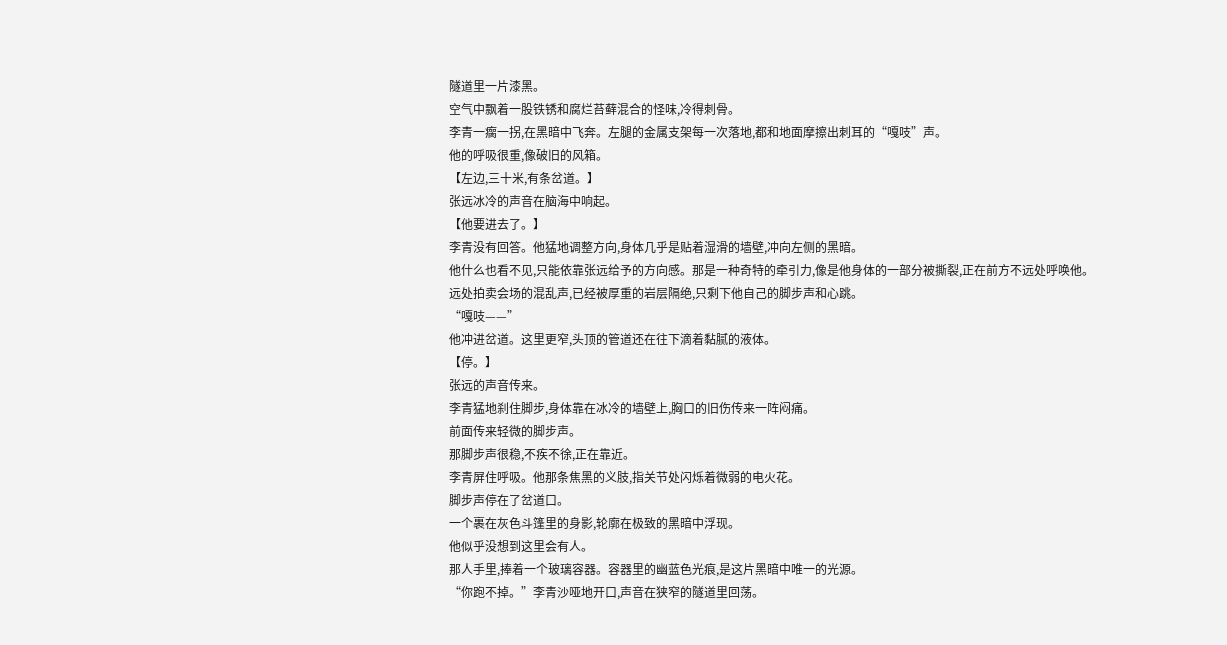隧道里一片漆黑。
空气中飘着一股铁锈和腐烂苔藓混合的怪味,冷得刺骨。
李青一瘸一拐,在黑暗中飞奔。左腿的金属支架每一次落地,都和地面摩擦出刺耳的“嘎吱”声。
他的呼吸很重,像破旧的风箱。
【左边,三十米,有条岔道。】
张远冰冷的声音在脑海中响起。
【他要进去了。】
李青没有回答。他猛地调整方向,身体几乎是贴着湿滑的墙壁,冲向左侧的黑暗。
他什么也看不见,只能依靠张远给予的方向感。那是一种奇特的牵引力,像是他身体的一部分被撕裂,正在前方不远处呼唤他。
远处拍卖会场的混乱声,已经被厚重的岩层隔绝,只剩下他自己的脚步声和心跳。
“嘎吱——”
他冲进岔道。这里更窄,头顶的管道还在往下滴着黏腻的液体。
【停。】
张远的声音传来。
李青猛地刹住脚步,身体靠在冰冷的墙壁上,胸口的旧伤传来一阵闷痛。
前面传来轻微的脚步声。
那脚步声很稳,不疾不徐,正在靠近。
李青屏住呼吸。他那条焦黑的义肢,指关节处闪烁着微弱的电火花。
脚步声停在了岔道口。
一个裹在灰色斗篷里的身影,轮廓在极致的黑暗中浮现。
他似乎没想到这里会有人。
那人手里,捧着一个玻璃容器。容器里的幽蓝色光痕,是这片黑暗中唯一的光源。
“你跑不掉。”李青沙哑地开口,声音在狭窄的隧道里回荡。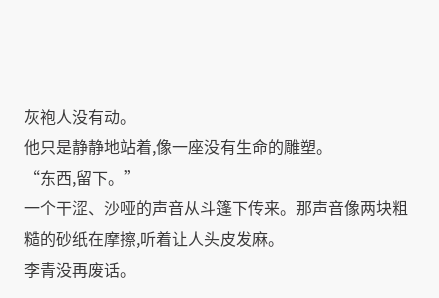灰袍人没有动。
他只是静静地站着,像一座没有生命的雕塑。
“东西,留下。”
一个干涩、沙哑的声音从斗篷下传来。那声音像两块粗糙的砂纸在摩擦,听着让人头皮发麻。
李青没再废话。